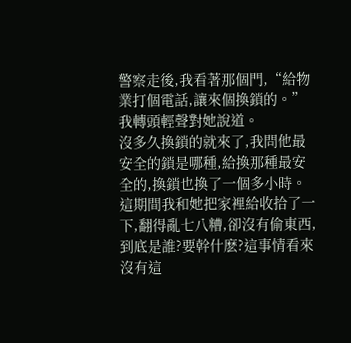警察走後,我看著那個門,“給物業打個電話,讓來個換鎖的。”我轉頭輕聲對她說道。
沒多久換鎖的就來了,我問他最安全的鎖是哪種,給換那種最安全的,換鎖也換了一個多小時。這期間我和她把家裡給收拾了一下,翻得亂七八糟,卻沒有偷東西,到底是誰?要幹什麽?這事情看來沒有這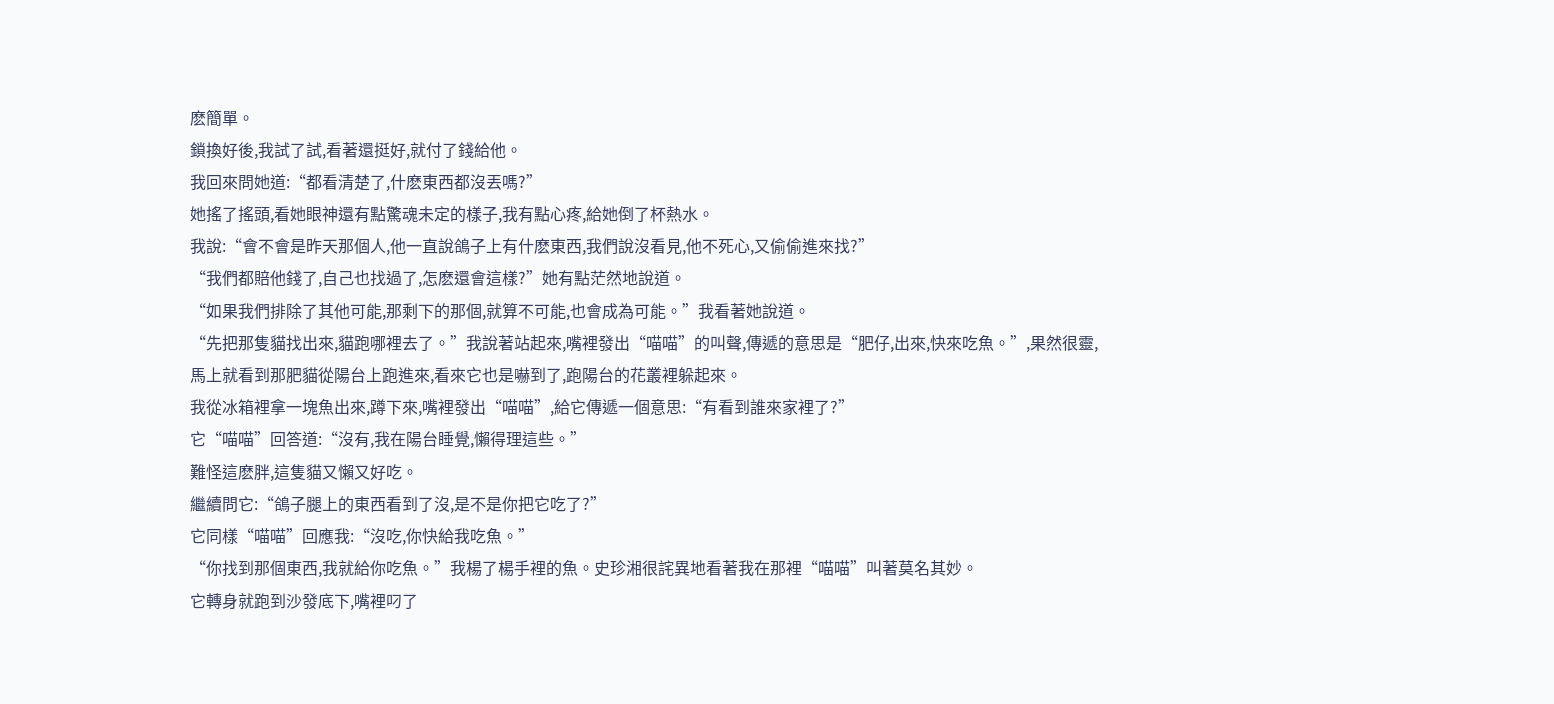麽簡單。
鎖換好後,我試了試,看著還挺好,就付了錢給他。
我回來問她道:“都看清楚了,什麽東西都沒丟嗎?”
她搖了搖頭,看她眼神還有點驚魂未定的樣子,我有點心疼,給她倒了杯熱水。
我說:“會不會是昨天那個人,他一直說鴿子上有什麽東西,我們說沒看見,他不死心,又偷偷進來找?”
“我們都賠他錢了,自己也找過了,怎麽還會這樣?”她有點茫然地說道。
“如果我們排除了其他可能,那剩下的那個,就算不可能,也會成為可能。”我看著她說道。
“先把那隻貓找出來,貓跑哪裡去了。”我說著站起來,嘴裡發出“喵喵”的叫聲,傳遞的意思是“肥仔,出來,快來吃魚。”,果然很靈,馬上就看到那肥貓從陽台上跑進來,看來它也是嚇到了,跑陽台的花叢裡躲起來。
我從冰箱裡拿一塊魚出來,蹲下來,嘴裡發出“喵喵”,給它傳遞一個意思:“有看到誰來家裡了?”
它“喵喵”回答道:“沒有,我在陽台睡覺,懶得理這些。”
難怪這麽胖,這隻貓又懶又好吃。
繼續問它:“鴿子腿上的東西看到了沒,是不是你把它吃了?”
它同樣“喵喵”回應我:“沒吃,你快給我吃魚。”
“你找到那個東西,我就給你吃魚。”我楊了楊手裡的魚。史珍湘很詫異地看著我在那裡“喵喵”叫著莫名其妙。
它轉身就跑到沙發底下,嘴裡叼了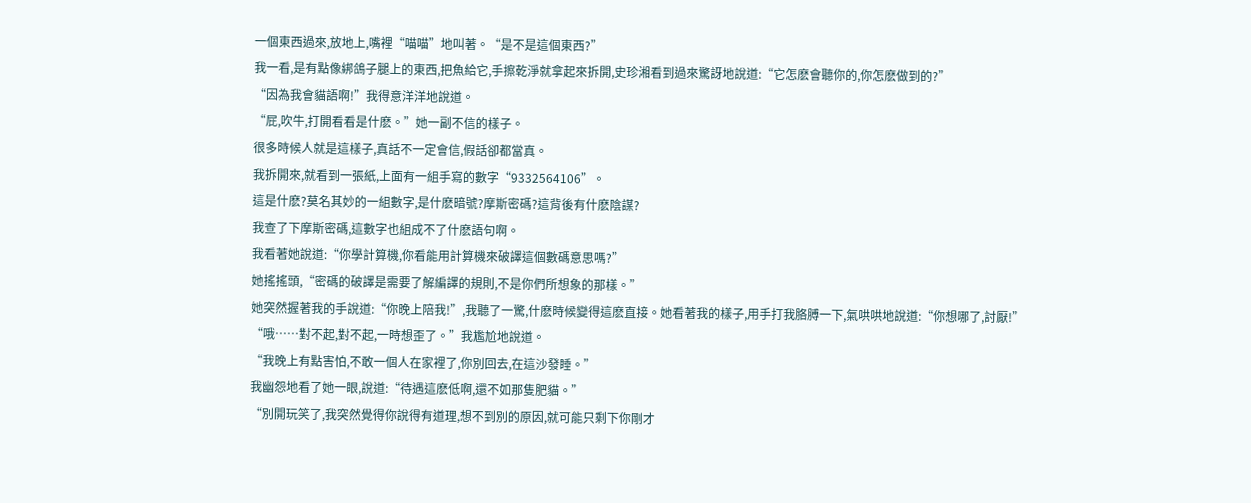一個東西過來,放地上,嘴裡“喵喵”地叫著。“是不是這個東西?”
我一看,是有點像綁鴿子腿上的東西,把魚給它,手擦乾淨就拿起來拆開,史珍湘看到過來驚訝地說道:“它怎麽會聽你的,你怎麽做到的?”
“因為我會貓語啊!”我得意洋洋地說道。
“屁,吹牛,打開看看是什麽。”她一副不信的樣子。
很多時候人就是這樣子,真話不一定會信,假話卻都當真。
我拆開來,就看到一張紙,上面有一組手寫的數字“9332564106”。
這是什麽?莫名其妙的一組數字,是什麽暗號?摩斯密碼?這背後有什麽陰謀?
我查了下摩斯密碼,這數字也組成不了什麽語句啊。
我看著她說道:“你學計算機,你看能用計算機來破譯這個數碼意思嗎?”
她搖搖頭,“密碼的破譯是需要了解編譯的規則,不是你們所想象的那樣。”
她突然握著我的手說道:“你晚上陪我!”,我聽了一驚,什麽時候變得這麽直接。她看著我的樣子,用手打我胳膊一下,氣哄哄地說道:“你想哪了,討厭!”
“哦……對不起,對不起,一時想歪了。”我尷尬地說道。
“我晚上有點害怕,不敢一個人在家裡了,你別回去,在這沙發睡。”
我幽怨地看了她一眼,說道:“待遇這麽低啊,還不如那隻肥貓。”
“別開玩笑了,我突然覺得你說得有道理,想不到別的原因,就可能只剩下你剛才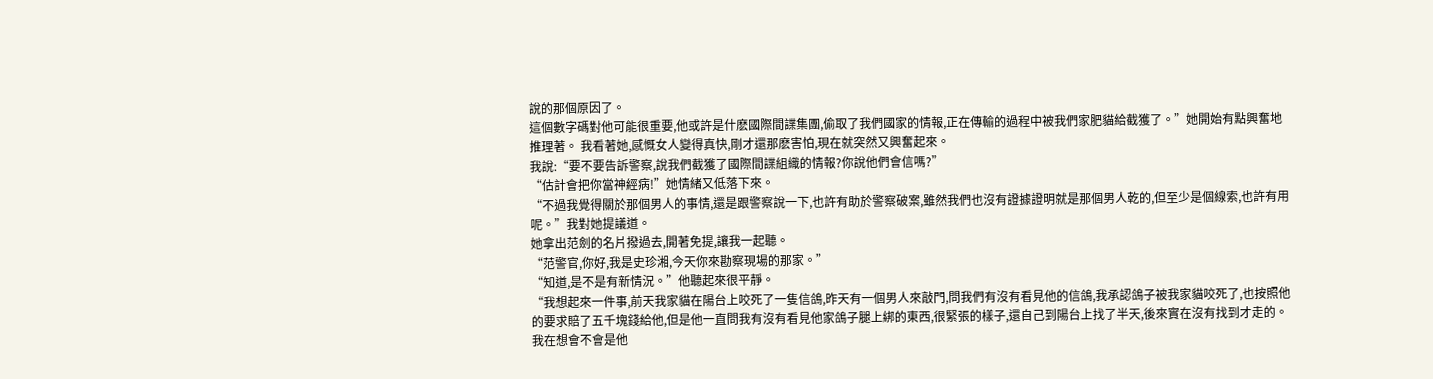說的那個原因了。
這個數字碼對他可能很重要,他或許是什麽國際間諜集團,偷取了我們國家的情報,正在傳輸的過程中被我們家肥貓給截獲了。”她開始有點興奮地推理著。 我看著她,感慨女人變得真快,剛才還那麽害怕,現在就突然又興奮起來。
我說:“要不要告訴警察,說我們截獲了國際間諜組織的情報?你說他們會信嗎?”
“估計會把你當神經病!”她情緒又低落下來。
“不過我覺得關於那個男人的事情,還是跟警察說一下,也許有助於警察破案,雖然我們也沒有證據證明就是那個男人乾的,但至少是個線索,也許有用呢。”我對她提議道。
她拿出范劍的名片撥過去,開著免提,讓我一起聽。
“范警官,你好,我是史珍湘,今天你來勘察現場的那家。”
“知道,是不是有新情況。”他聽起來很平靜。
“我想起來一件事,前天我家貓在陽台上咬死了一隻信鴿,昨天有一個男人來敲門,問我們有沒有看見他的信鴿,我承認鴿子被我家貓咬死了,也按照他的要求賠了五千塊錢給他,但是他一直問我有沒有看見他家鴿子腿上綁的東西,很緊張的樣子,還自己到陽台上找了半天,後來實在沒有找到才走的。我在想會不會是他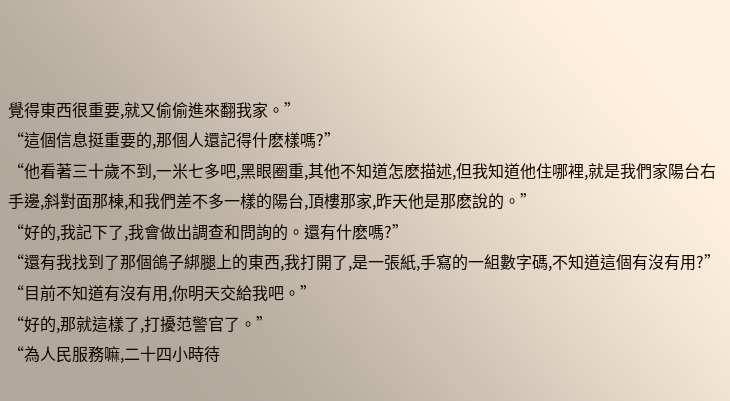覺得東西很重要,就又偷偷進來翻我家。”
“這個信息挺重要的,那個人還記得什麽樣嗎?”
“他看著三十歲不到,一米七多吧,黑眼圈重,其他不知道怎麽描述,但我知道他住哪裡,就是我們家陽台右手邊,斜對面那棟,和我們差不多一樣的陽台,頂樓那家,昨天他是那麽說的。”
“好的,我記下了,我會做出調查和問詢的。還有什麽嗎?”
“還有我找到了那個鴿子綁腿上的東西,我打開了,是一張紙,手寫的一組數字碼,不知道這個有沒有用?”
“目前不知道有沒有用,你明天交給我吧。”
“好的,那就這樣了,打擾范警官了。”
“為人民服務嘛,二十四小時待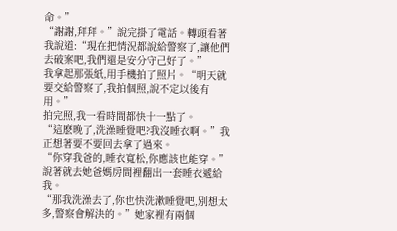命。”
“謝謝,拜拜。”說完掛了電話。轉頭看著我說道:“現在把情況都說給警察了,讓他們去破案吧,我們還是安分守己好了。”
我拿起那張紙,用手機拍了照片。“明天就要交給警察了,我拍個照,說不定以後有用。”
拍完照,我一看時間都快十一點了。
“這麽晚了,洗澡睡覺吧?我沒睡衣啊。”我正想著要不要回去拿了過來。
“你穿我爸的,睡衣寬松,你應該也能穿。”說著就去她爸媽房間裡翻出一套睡衣遞給我。
“那我洗澡去了,你也快洗漱睡覺吧,別想太多,警察會解決的。”她家裡有兩個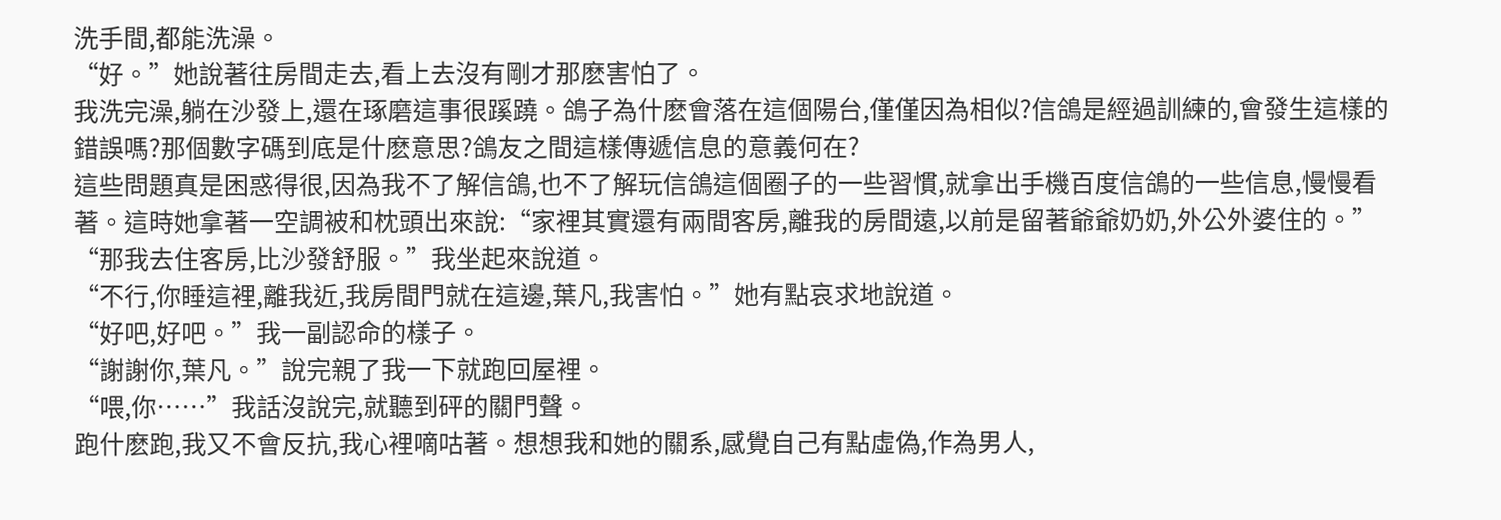洗手間,都能洗澡。
“好。”她說著往房間走去,看上去沒有剛才那麽害怕了。
我洗完澡,躺在沙發上,還在琢磨這事很蹊蹺。鴿子為什麽會落在這個陽台,僅僅因為相似?信鴿是經過訓練的,會發生這樣的錯誤嗎?那個數字碼到底是什麽意思?鴿友之間這樣傳遞信息的意義何在?
這些問題真是困惑得很,因為我不了解信鴿,也不了解玩信鴿這個圈子的一些習慣,就拿出手機百度信鴿的一些信息,慢慢看著。這時她拿著一空調被和枕頭出來說:“家裡其實還有兩間客房,離我的房間遠,以前是留著爺爺奶奶,外公外婆住的。”
“那我去住客房,比沙發舒服。”我坐起來說道。
“不行,你睡這裡,離我近,我房間門就在這邊,葉凡,我害怕。”她有點哀求地說道。
“好吧,好吧。”我一副認命的樣子。
“謝謝你,葉凡。”說完親了我一下就跑回屋裡。
“喂,你……”我話沒說完,就聽到砰的關門聲。
跑什麽跑,我又不會反抗,我心裡嘀咕著。想想我和她的關系,感覺自己有點虛偽,作為男人,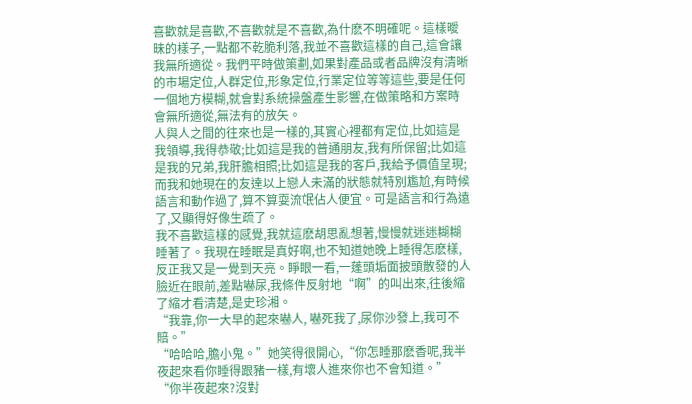喜歡就是喜歡,不喜歡就是不喜歡,為什麽不明確呢。這樣曖昧的樣子,一點都不乾脆利落,我並不喜歡這樣的自己,這會讓我無所適從。我們平時做策劃,如果對產品或者品牌沒有清晰的市場定位,人群定位,形象定位,行業定位等等這些,要是任何一個地方模糊,就會對系統操盤產生影響,在做策略和方案時會無所適從,無法有的放矢。
人與人之間的往來也是一樣的,其實心裡都有定位,比如這是我領導,我得恭敬;比如這是我的普通朋友,我有所保留;比如這是我的兄弟,我肝膽相照;比如這是我的客戶,我給予價值呈現;而我和她現在的友達以上戀人未滿的狀態就特別尷尬,有時候語言和動作過了,算不算耍流氓佔人便宜。可是語言和行為遠了,又顯得好像生疏了。
我不喜歡這樣的感覺,我就這麽胡思亂想著,慢慢就迷迷糊糊睡著了。我現在睡眠是真好啊,也不知道她晚上睡得怎麽樣,反正我又是一覺到天亮。睜眼一看,一蓬頭垢面披頭散發的人臉近在眼前,差點嚇尿,我條件反射地“啊”的叫出來,往後縮了縮才看清楚,是史珍湘。
“我靠,你一大早的起來嚇人, 嚇死我了,尿你沙發上,我可不賠。”
“哈哈哈,膽小鬼。”她笑得很開心,“你怎睡那麽香呢,我半夜起來看你睡得跟豬一樣,有壞人進來你也不會知道。”
“你半夜起來?沒對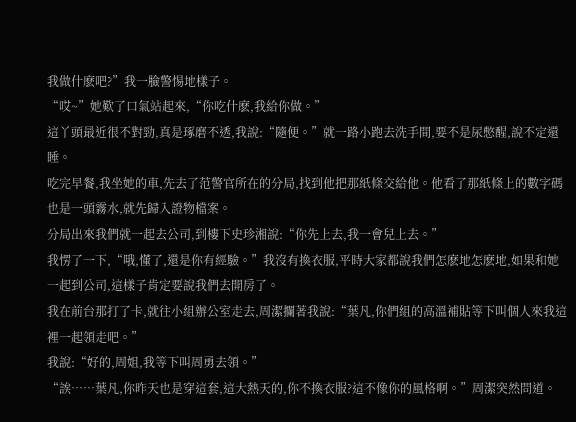我做什麽吧?”我一臉警惕地樣子。
“哎~”她歎了口氣站起來,“你吃什麽,我給你做。”
這丫頭最近很不對勁,真是琢磨不透,我說:“隨便。”就一路小跑去洗手間,要不是尿憋醒,說不定還睡。
吃完早餐,我坐她的車,先去了范警官所在的分局,找到他把那紙條交給他。他看了那紙條上的數字碼也是一頭霧水,就先歸入證物檔案。
分局出來我們就一起去公司,到樓下史珍湘說:“你先上去,我一會兒上去。”
我愣了一下,“哦,懂了,還是你有經驗。”我沒有換衣服,平時大家都說我們怎麽地怎麽地,如果和她一起到公司,這樣子肯定要說我們去開房了。
我在前台那打了卡,就往小組辦公室走去,周潔攔著我說:“葉凡,你們組的高溫補貼等下叫個人來我這裡一起領走吧。”
我說:“好的,周姐,我等下叫周勇去領。”
“誒……葉凡,你昨天也是穿這套,這大熱天的,你不換衣服?這不像你的風格啊。”周潔突然問道。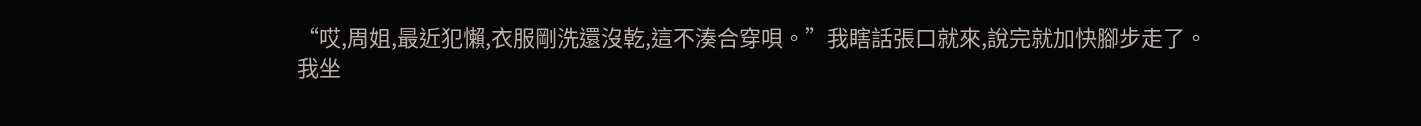“哎,周姐,最近犯懶,衣服剛洗還沒乾,這不湊合穿唄。”我瞎話張口就來,說完就加快腳步走了。
我坐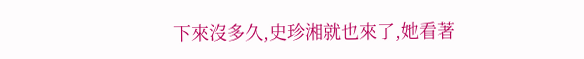下來沒多久,史珍湘就也來了,她看著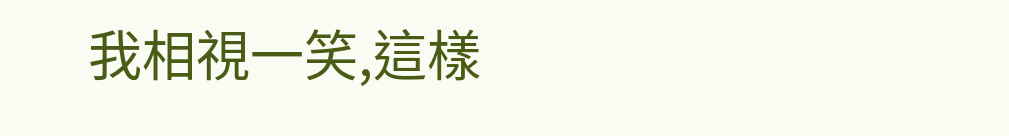我相視一笑,這樣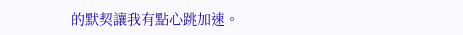的默契讓我有點心跳加速。